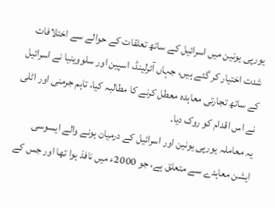یورپی یونین میں اسرائیل کے ساتھ تعلقات کے حوالے سے اختلافات شدت اختیار کر گئے ہیں، جہاں آئرلینڈ، اسپین اور سلووینیا نے اسرائیل کے ساتھ تجارتی معاہدہ معطل کرنے کا مطالبہ کیا، تاہم جرمنی اور اٹلی نے اس اقدام کو روک دیا۔
یہ معاملہ یورپی یونین اور اسرائیل کے درمیان ہونے والے ایسوسی ایشن معاہدے سے متعلق ہے، جو 2000ء میں نافذ ہوا تھا اور جس کے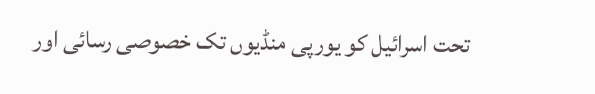تحت اسرائیل کو یورپی منڈیوں تک خصوصی رسائی اور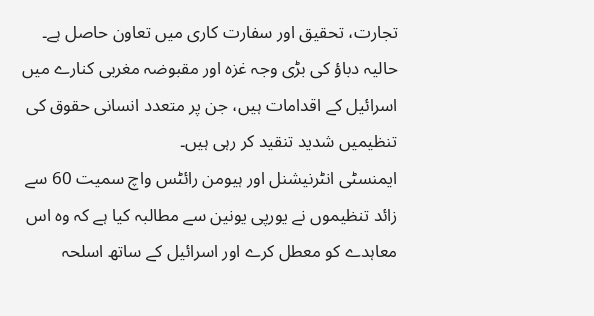تجارت، تحقیق اور سفارت کاری میں تعاون حاصل ہے۔
حالیہ دباؤ کی بڑی وجہ غزہ اور مقبوضہ مغربی کنارے میں اسرائیل کے اقدامات ہیں، جن پر متعدد انسانی حقوق کی تنظیمیں شدید تنقید کر رہی ہیں۔
ایمنسٹی انٹرنیشنل اور ہیومن رائٹس واچ سمیت 60 سے زائد تنظیموں نے یورپی یونین سے مطالبہ کیا ہے کہ وہ اس معاہدے کو معطل کرے اور اسرائیل کے ساتھ اسلحہ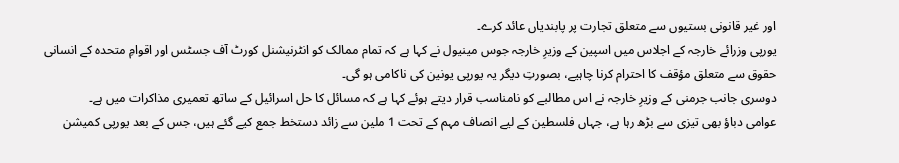اور غیر قانونی بستیوں سے متعلق تجارت پر پابندیاں عائد کرے۔
یورپی وزرائے خارجہ کے اجلاس میں اسپین کے وزیرِ خارجہ جوس مینیول نے کہا ہے کہ تمام ممالک کو انٹرنیشنل کورٹ آف جسٹس اور اقوامِ متحدہ کے انسانی حقوق سے متعلق مؤقف کا احترام کرنا چاہیے، بصورتِ دیگر یہ یورپی یونین کی ناکامی ہو گی۔
دوسری جانب جرمنی کے وزیرِ خارجہ نے اس مطالبے کو نامناسب قرار دیتے ہوئے کہا ہے کہ مسائل کا حل اسرائیل کے ساتھ تعمیری مذاکرات میں ہے۔
عوامی دباؤ بھی تیزی سے بڑھ رہا ہے، جہاں فلسطین کے لیے انصاف مہم کے تحت 1 ملین سے زائد دستخط جمع کیے گئے ہیں، جس کے بعد یورپی کمیشن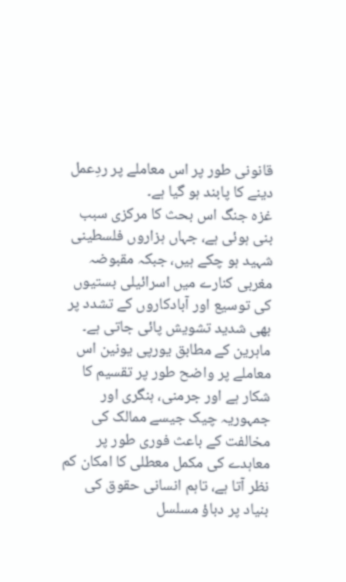قانونی طور پر اس معاملے پر ردِعمل دینے کا پابند ہو گیا ہے۔
غزہ جنگ اس بحث کا مرکزی سبب بنی ہوئی ہے، جہاں ہزاروں فلسطینی شہید ہو چکے ہیں، جبکہ مقبوضہ مغربی کنارے میں اسرائیلی بستیوں کی توسیع اور آبادکاروں کے تشدد پر بھی شدید تشویش پائی جاتی ہے۔
ماہرین کے مطابق یورپی یونین اس معاملے پر واضح طور پر تقسیم کا شکار ہے اور جرمنی، ہنگری اور جمہوریہ چیک جیسے ممالک کی مخالفت کے باعث فوری طور پر معاہدے کی مکمل معطلی کا امکان کم نظر آتا ہے، تاہم انسانی حقوق کی بنیاد پر دباؤ مسلسل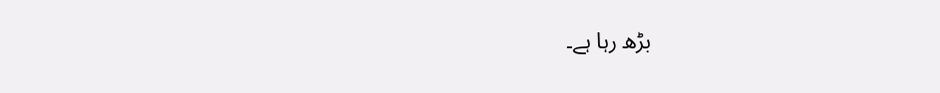بڑھ رہا ہے۔